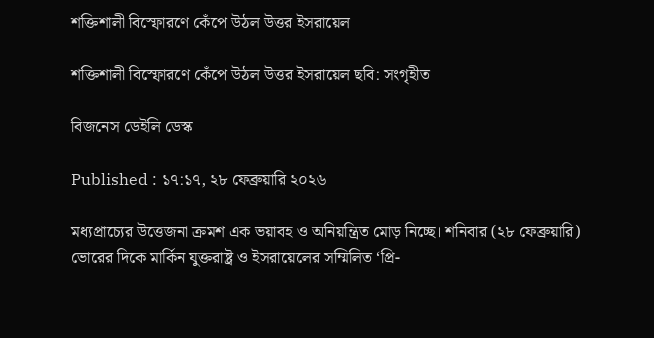শক্তিশালী বিস্ফোরণে কেঁপে উঠল উত্তর ইসরায়েল

শক্তিশালী বিস্ফোরণে কেঁপে উঠল উত্তর ইসরায়েল ছবি: সংগৃহীত

বিজনেস ডেইলি ডেস্ক

Published : ১৭:১৭, ২৮ ফেব্রুয়ারি ২০২৬

মধ্যপ্রাচ্যের উত্তেজনা ক্রমশ এক ভয়াবহ ও অনিয়ন্ত্রিত মোড় নিচ্ছে। শনিবার (২৮ ফেব্রুয়ারি) ভোরের দিকে মার্কিন যুক্তরাষ্ট্র ও ইসরায়েলের সম্মিলিত ‘প্রি-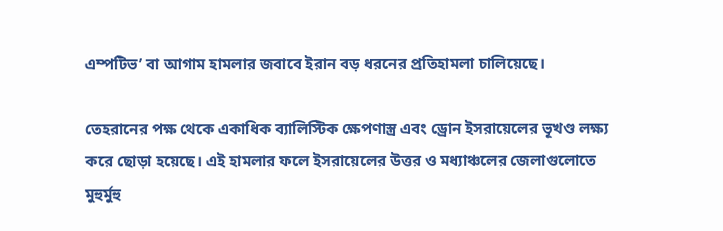এম্পটিভ’ বা আগাম হামলার জবাবে ইরান বড় ধরনের প্রতিহামলা চালিয়েছে।

তেহরানের পক্ষ থেকে একাধিক ব্যালিস্টিক ক্ষেপণাস্ত্র এবং ড্রোন ইসরায়েলের ভূখণ্ড লক্ষ্য করে ছোড়া হয়েছে। এই হামলার ফলে ইসরায়েলের উত্তর ও মধ্যাঞ্চলের জেলাগুলোতে মুহুর্মুহু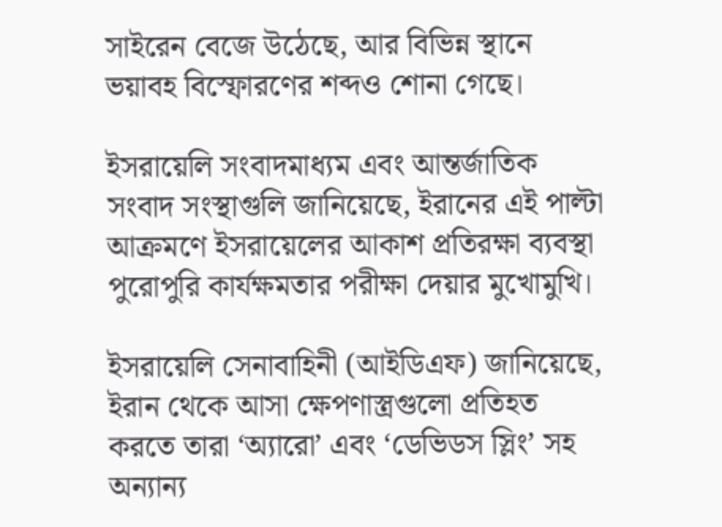সাইরেন বেজে উঠেছে, আর বিভিন্ন স্থানে ভয়াবহ বিস্ফোরণের শব্দও শোনা গেছে।

ইসরায়েলি সংবাদমাধ্যম এবং আন্তর্জাতিক সংবাদ সংস্থাগুলি জানিয়েছে, ইরানের এই পাল্টা আক্রমণে ইসরায়েলের আকাশ প্রতিরক্ষা ব্যবস্থা পুরোপুরি কার্যক্ষমতার পরীক্ষা দেয়ার মুখোমুখি।

ইসরায়েলি সেনাবাহিনী (আইডিএফ) জানিয়েছে, ইরান থেকে আসা ক্ষেপণাস্ত্রগুলো প্রতিহত করতে তারা ‘অ্যারো’ এবং ‘ডেভিডস স্লিং’ সহ অন্যান্য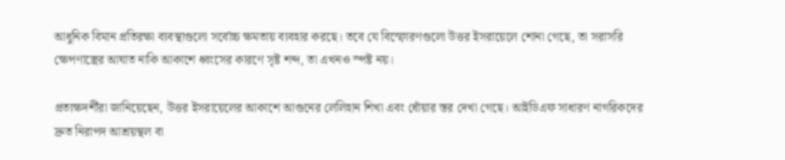আধুনিক বিমান প্রতিরক্ষা ব্যবস্থাগুলো সর্বোচ্চ ক্ষমতায় ব্যবহার করছে। তবে যে বিস্ফোরণগুলো উত্তর ইসরায়েলে শোনা গেছে, তা সরাসরি ক্ষেপণাস্ত্রের আঘাত নাকি আকাশে ধ্বংসের কারণে সৃষ্ট শব্দ, তা এখনও স্পষ্ট নয়।

প্রত্যক্ষদর্শীরা জানিয়েছেন, উত্তর ইসরায়েলের আকাশে আগুনের লেলিহান শিখা এবং ধোঁয়ার স্তর দেখা গেছে। আইডিএফ সাধারণ নাগরিকদের দ্রুত নিরাপদ আশ্রয়স্থল বা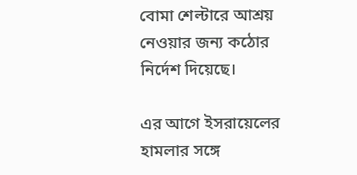বোমা শেল্টারে আশ্রয় নেওয়ার জন্য কঠোর নির্দেশ দিয়েছে।

এর আগে ইসরায়েলের হামলার সঙ্গে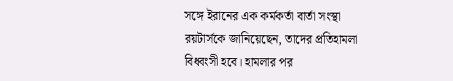সঙ্গে ইরানের এক কর্মকর্তা বার্তা সংস্থা রয়টার্সকে জানিয়েছেন, তাদের প্রতিহামলা বিধ্বংসী হবে। হামলার পর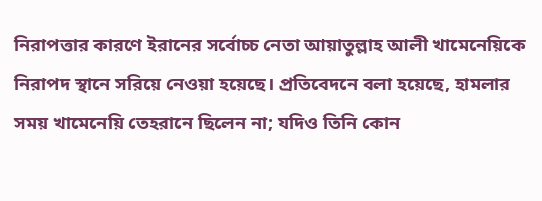নিরাপত্তার কারণে ইরানের সর্বোচ্চ নেতা আয়াতুল্লাহ আলী খামেনেয়িকে নিরাপদ স্থানে সরিয়ে নেওয়া হয়েছে। প্রতিবেদনে বলা হয়েছে, হামলার সময় খামেনেয়ি তেহরানে ছিলেন না; যদিও তিনি কোন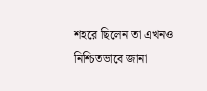শহরে ছিলেন তা এখনও নিশ্চিতভাবে জানা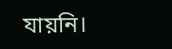যায়নি।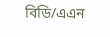বিডি/এএন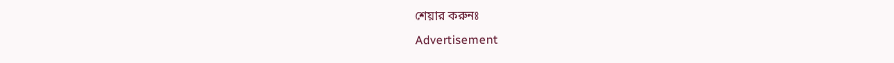শেয়ার করুনঃ
Advertisement